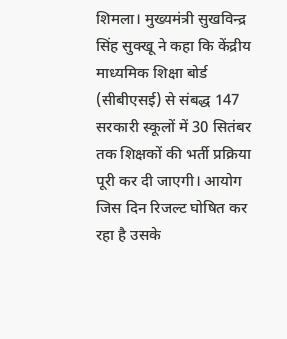शिमला। मुख्यमंत्री सुखविन्द्र सिंह सुक्खू ने कहा कि केंद्रीय माध्यमिक शिक्षा बोर्ड (सीबीएसई) से संबद्ध 147 सरकारी स्कूलों में 30 सितंबर तक शिक्षकों की भर्ती प्रक्रिया पूरी कर दी जाएगी। आयोग जिस दिन रिजल्ट घोषित कर रहा है उसके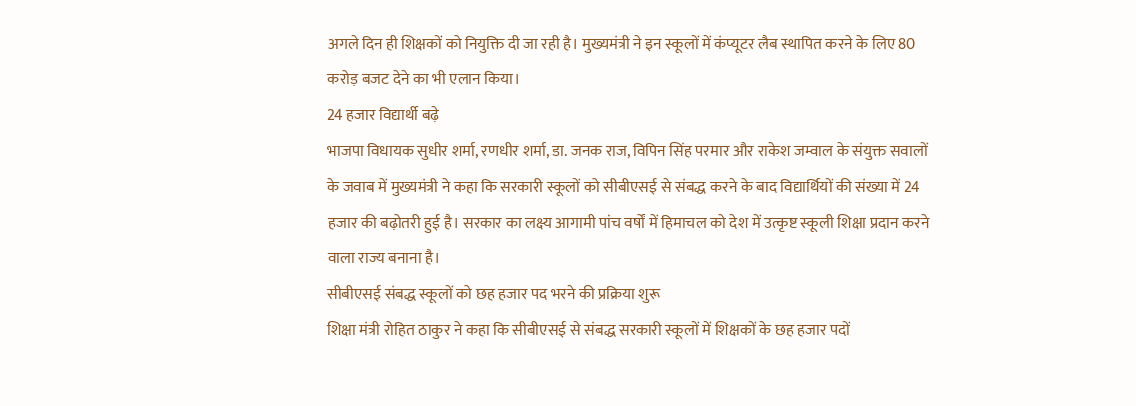अगले दिन ही शिक्षकों को नियुक्ति दी जा रही है। मुख्यमंत्री ने इन स्कूलों में कंप्यूटर लैब स्थापित करने के लिए 80 करोड़ बजट देने का भी एलान किया।
24 हजार विद्यार्थी बढ़े
भाजपा विधायक सुधीर शर्मा, रणधीर शर्मा, डा. जनक राज, विपिन सिंह परमार और राकेश जम्वाल के संयुक्त सवालों के जवाब में मुख्यमंत्री ने कहा कि सरकारी स्कूलों को सीबीएसई से संबद्ध करने के बाद विद्यार्थियों की संख्या में 24 हजार की बढ़ोतरी हुई है। सरकार का लक्ष्य आगामी पांच वर्षों में हिमाचल को देश में उत्कृष्ट स्कूली शिक्षा प्रदान करने वाला राज्य बनाना है।
सीबीएसई संबद्ध स्कूलों को छह हजार पद भरने की प्रक्रिया शुरू
शिक्षा मंत्री रोहित ठाकुर ने कहा कि सीबीएसई से संबद्ध सरकारी स्कूलों में शिक्षकों के छह हजार पदों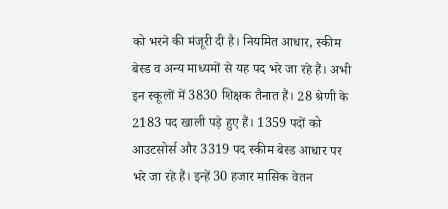को भरने की मंजूरी दी है। नियमित आधार, स्कीम बेस्ड व अन्य माध्यमों से यह पद भरे जा रहे हैं। अभी इन स्कूलों में 3830 शिक्षक तैनात हैं। 28 श्रेणी के 2183 पद खाली पड़े हुए हैं। 1359 पदों को आउटसोर्स और 3319 पद स्कीम बेस्ड आधार पर भरे जा रहे हैं। इन्हें 30 हजार मासिक वेतन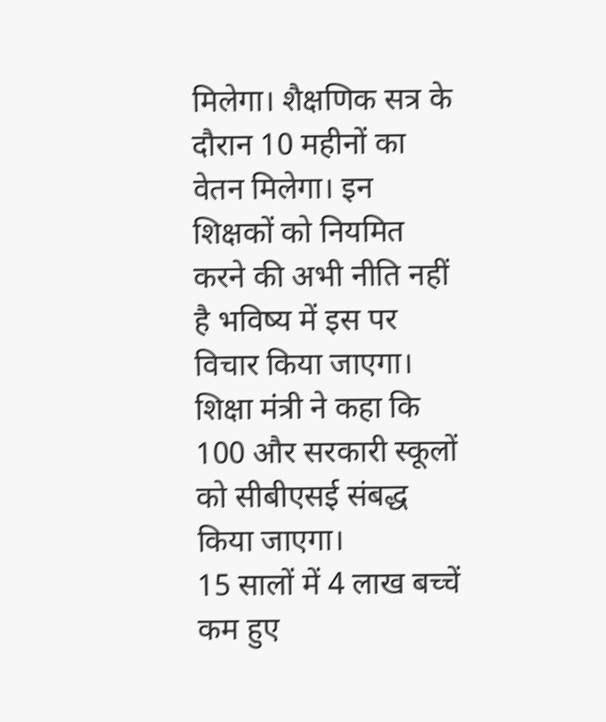मिलेगा। शैक्षणिक सत्र के दौरान 10 महीनों का वेतन मिलेगा। इन शिक्षकों को नियमित करने की अभी नीति नहीं है भविष्य में इस पर विचार किया जाएगा। शिक्षा मंत्री ने कहा कि 100 और सरकारी स्कूलों को सीबीएसई संबद्ध किया जाएगा।
15 सालों में 4 लाख बच्चें कम हुए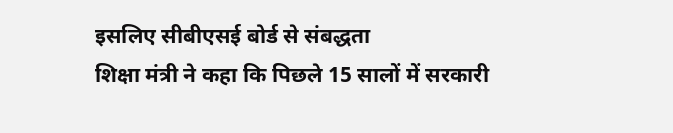इसलिए सीबीएसई बोर्ड से संबद्धता
शिक्षा मंत्री ने कहा कि पिछले 15 सालों में सरकारी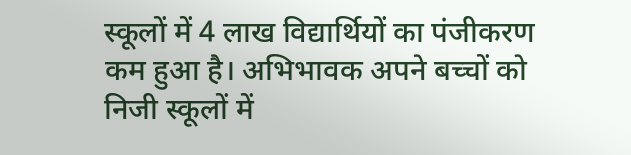स्कूलों में 4 लाख विद्यार्थियों का पंजीकरण कम हुआ है। अभिभावक अपने बच्चों को निजी स्कूलों में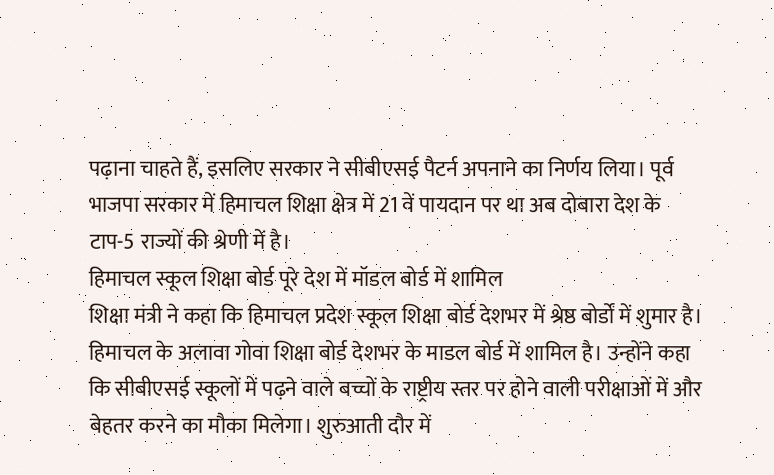पढ़ाना चाहते हैं, इसलिए सरकार ने सीबीएसई पैटर्न अपनाने का निर्णय लिया। पूर्व भाजपा सरकार में हिमाचल शिक्षा क्षेत्र में 21 वें पायदान पर था अब दोबारा देश के टाप-5 राज्यों की श्रेणी में है।
हिमाचल स्कूल शिक्षा बोर्ड पूरे देश में मॉडल बोर्ड में शामिल
शिक्षा मंत्री ने कहा कि हिमाचल प्रदेश स्कूल शिक्षा बोर्ड देशभर में श्रेष्ठ बोर्डों में शुमार है। हिमाचल के अलावा गोवा शिक्षा बोर्ड देशभर के माडल बोर्ड में शामिल है। उन्होंने कहा कि सीबीएसई स्कूलों में पढ़ने वाले बच्चों के राष्ट्रीय स्तर पर होने वाली परीक्षाओं में और बेहतर करने का मौका मिलेगा। शुरुआती दौर में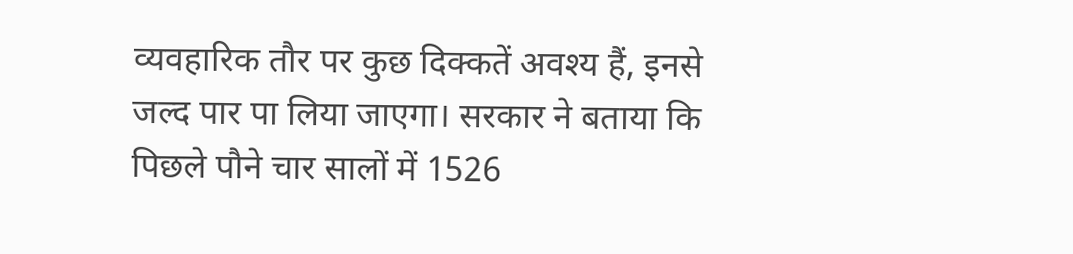व्यवहारिक तौर पर कुछ दिक्कतें अवश्य हैं, इनसे जल्द पार पा लिया जाएगा। सरकार ने बताया कि पिछले पौने चार सालों में 1526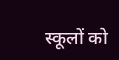स्कूलों को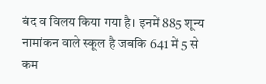बंद व विलय किया गया है। इनमें 885 शून्य नामांकन वाले स्कूल है जबकि 641 में 5 से कम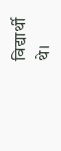विद्यार्थी थे।